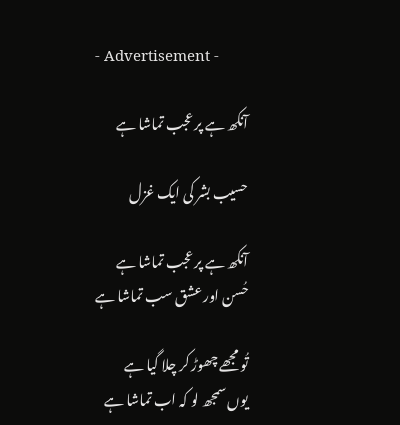- Advertisement -

آنکھ ہے پر عجب تماشا ہے

حسیب بشر کی ایک غزل

آنکھ ہے پر عجب تماشا ہے
حُسن اور عشق سب تماشا ہے

تُو مجھے چھوڑ کر چلا گیا ہے
یوں سمجھ لو کہ اب تماشا ہے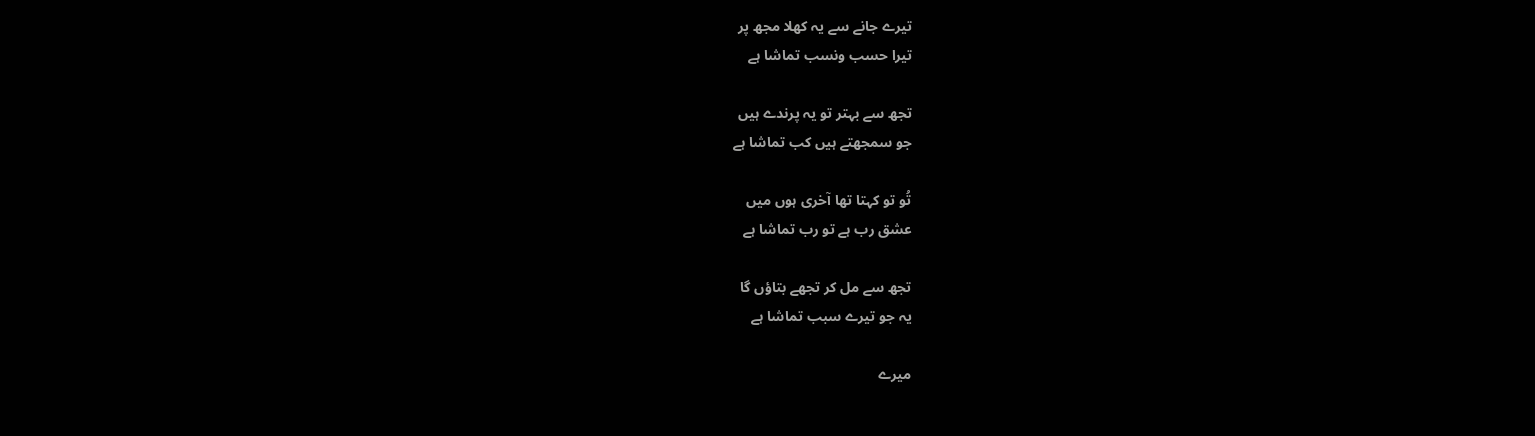تیرے جانے سے یہ کھلا مجھ پر
تیرا حسب ونسب تماشا ہے

تجھ سے بہتر تو یہ پرندے ہیں
جو سمجھتے ہیں کب تماشا ہے

تُو تو کہتا تھا آخری ہوں میں
عشق رب ہے تو رب تماشا ہے

تجھ سے مل کر تجھے بتاؤں گا
یہ جو تیرے سبب تماشا ہے

میرے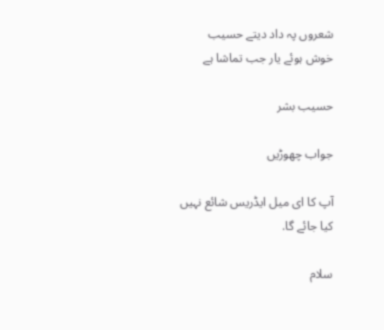شعروں پہ داد دیتے حسیب
خوش ہوئے یار جب تماشا ہے

حسیب بشر

جواب چھوڑیں

آپ کا ای میل ایڈریس شائع نہیں کیا جائے گا.

سلام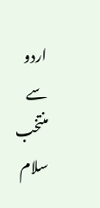اردو سے منتخب سلام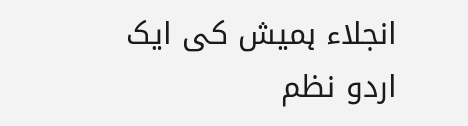انجلاء ہمیش کی ایک اردو نظم